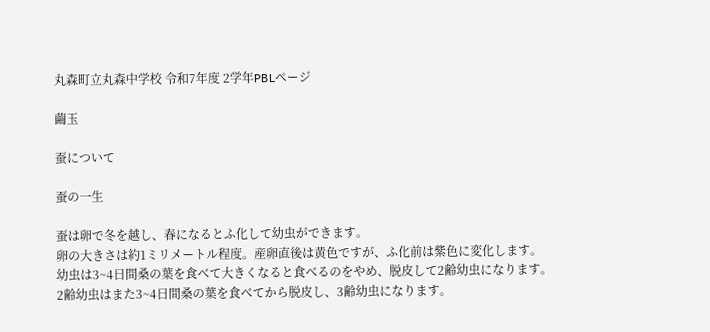丸森町立丸森中学校 令和7年度 2学年PBLページ

繭玉

蚕について

蚕の一生

蚕は卵で冬を越し、春になるとふ化して幼虫ができます。
卵の大きさは約1ミリメートル程度。産卵直後は黄色ですが、ふ化前は紫色に変化します。
幼虫は3~4日間桑の葉を食べて大きくなると食べるのをやめ、脱皮して2齢幼虫になります。
2齢幼虫はまた3~4日間桑の葉を食べてから脱皮し、3齢幼虫になります。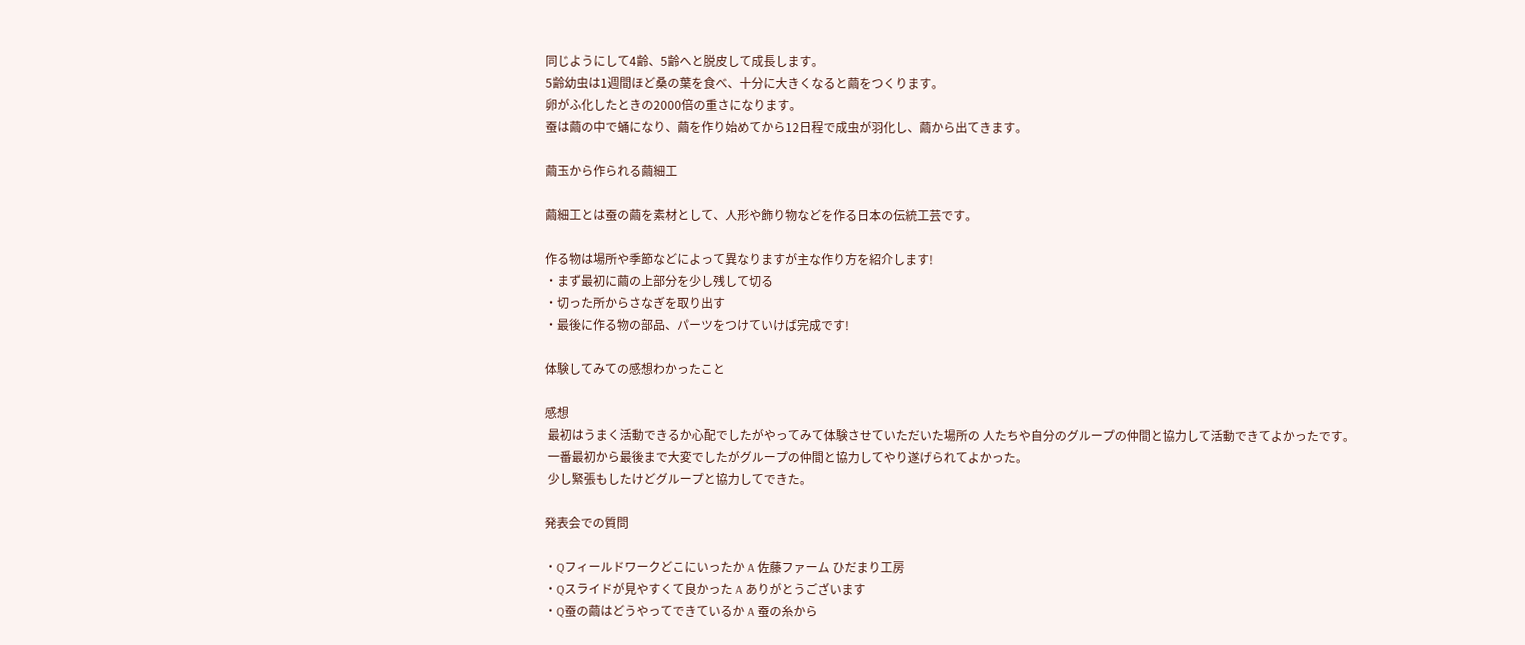同じようにして4齢、5齢へと脱皮して成長します。
5齢幼虫は1週間ほど桑の葉を食べ、十分に大きくなると繭をつくります。
卵がふ化したときの2000倍の重さになります。
蚕は繭の中で蛹になり、繭を作り始めてから12日程で成虫が羽化し、繭から出てきます。

繭玉から作られる繭細工

繭細工とは蚕の繭を素材として、人形や飾り物などを作る日本の伝統工芸です。

作る物は場所や季節などによって異なりますが主な作り方を紹介します!
・まず最初に繭の上部分を少し残して切る
・切った所からさなぎを取り出す
・最後に作る物の部品、パーツをつけていけば完成です!

体験してみての感想わかったこと

感想
 最初はうまく活動できるか心配でしたがやってみて体験させていただいた場所の 人たちや自分のグループの仲間と協力して活動できてよかったです。
 一番最初から最後まで大変でしたがグループの仲間と協力してやり遂げられてよかった。
 少し緊張もしたけどグループと協力してできた。

発表会での質問

・Qフィールドワークどこにいったか A 佐藤ファーム ひだまり工房
・Qスライドが見やすくて良かった A ありがとうございます
・Q蚕の繭はどうやってできているか A 蚕の糸から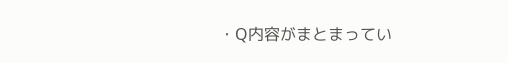・Q内容がまとまってい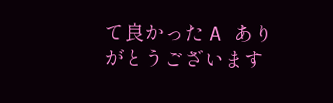て良かった A ありがとうございます